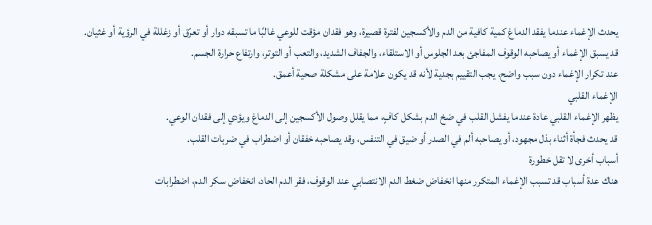يحدث الإغماء عندما يفقد الدماغ كمية كافية من الدم والأكسجين لفترة قصيرة، وهو فقدان مؤقت للوعي غالبًا ما تسبقه دوار أو تعرّق أو زغللة في الرؤية أو غثيان.
قد يسبق الإغماء أو يصاحبه الوقوف المفاجئ بعد الجلوس أو الاستلقاء، والجفاف الشديد، والتعب أو التوتر، وارتفاع حرارة الجسم.
عند تكرار الإغماء دون سبب واضح، يجب التقييم بجدية لأنه قد يكون علامة على مشكلة صحية أعمق.
الإغماء القلبي
يظهر الإغماء القلبي عادة عندما يفشل القلب في ضخ الدم بشكل كافٍ، مما يقلل وصول الأكسجين إلى الدماغ ويؤدي إلى فقدان الوعي.
قد يحدث فجأة أثناء بذل مجهود، أو يصاحبه ألم في الصدر أو ضيق في التنفس، وقد يصاحبه خفقان أو اضطراب في ضربات القلب.
أسباب أخرى لا تقل خطورة
هناك عدة أسباب قد تسبب الإغماء المتكرر منها انخفاض ضغط الدم الانتصابي عند الوقوف، فقر الدم الحاد، انخفاض سكر الدم، اضطرابات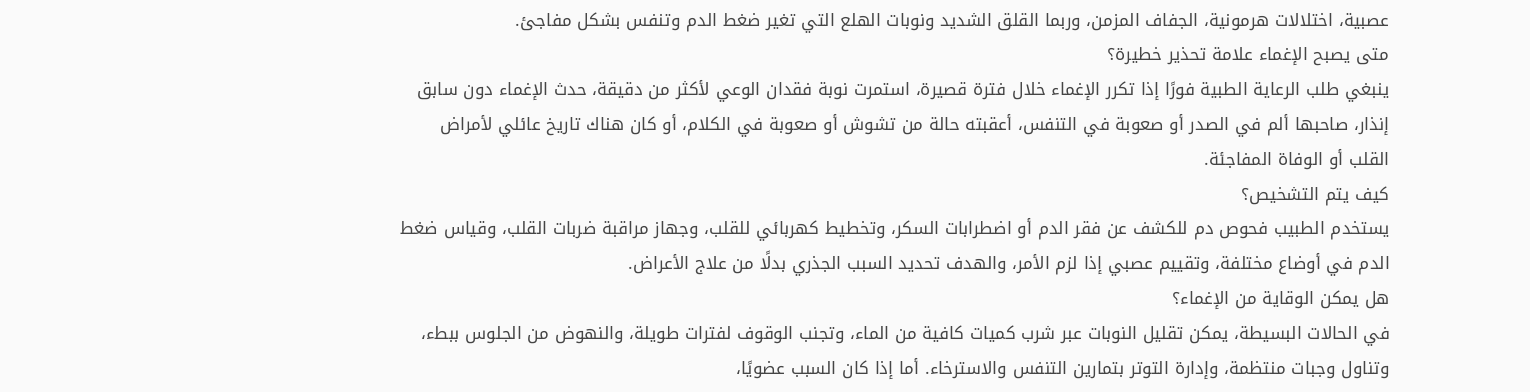عصبية، اختلالات هرمونية، الجفاف المزمن، وربما القلق الشديد ونوبات الهلع التي تغير ضغط الدم وتنفس بشكل مفاجئ.
متى يصبح الإغماء علامة تحذير خطيرة؟
ينبغي طلب الرعاية الطبية فورًا إذا تكرر الإغماء خلال فترة قصيرة، استمرت نوبة فقدان الوعي لأكثر من دقيقة، حدث الإغماء دون سابق إنذار، صاحبها ألم في الصدر أو صعوبة في التنفس، أعقبته حالة من تشوش أو صعوبة في الكلام، أو كان هناك تاريخ عائلي لأمراض القلب أو الوفاة المفاجئة.
كيف يتم التشخيص؟
يستخدم الطبيب فحوص دم للكشف عن فقر الدم أو اضطرابات السكر، وتخطيط كهربائي للقلب، وجهاز مراقبة ضربات القلب، وقياس ضغط الدم في أوضاع مختلفة، وتقييم عصبي إذا لزم الأمر، والهدف تحديد السبب الجذري بدلًا من علاج الأعراض.
هل يمكن الوقاية من الإغماء؟
في الحالات البسيطة، يمكن تقليل النوبات عبر شرب كميات كافية من الماء، وتجنب الوقوف لفترات طويلة، والنهوض من الجلوس ببطء، وتناول وجبات منتظمة، وإدارة التوتر بتمارين التنفس والاسترخاء. أما إذا كان السبب عضويًا،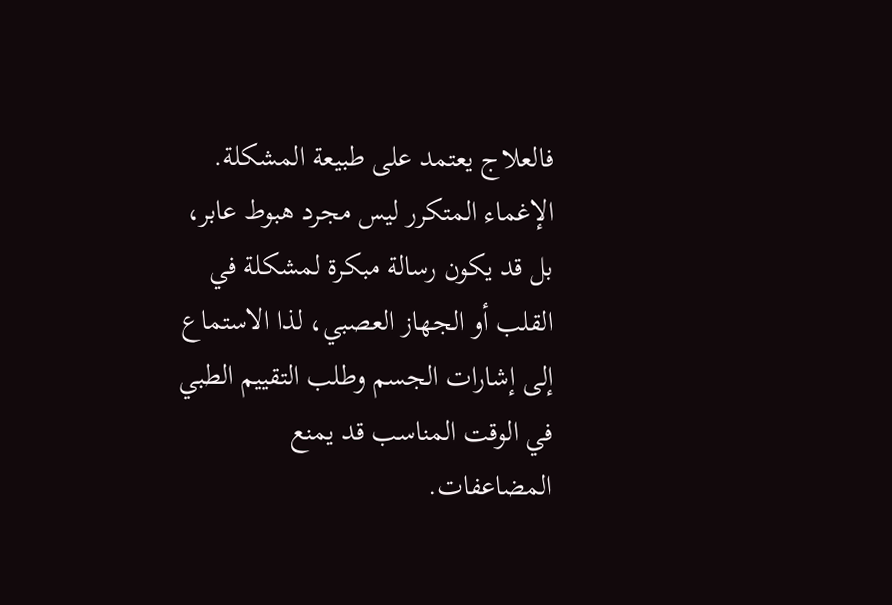فالعلاج يعتمد على طبيعة المشكلة.
الإغماء المتكرر ليس مجرد هبوط عابر، بل قد يكون رسالة مبكرة لمشكلة في القلب أو الجهاز العصبي، لذا الاستماع إلى إشارات الجسم وطلب التقييم الطبي في الوقت المناسب قد يمنع المضاعفات.